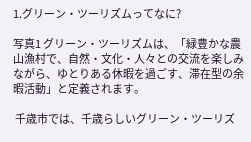1.グリーン・ツーリズムってなに?

写真1 グリーン・ツーリズムは、「緑豊かな農山漁村で、自然・文化・人々との交流を楽しみながら、ゆとりある休暇を過ごす、滞在型の余暇活動」と定義されます。

 千歳市では、千歳らしいグリーン・ツーリズ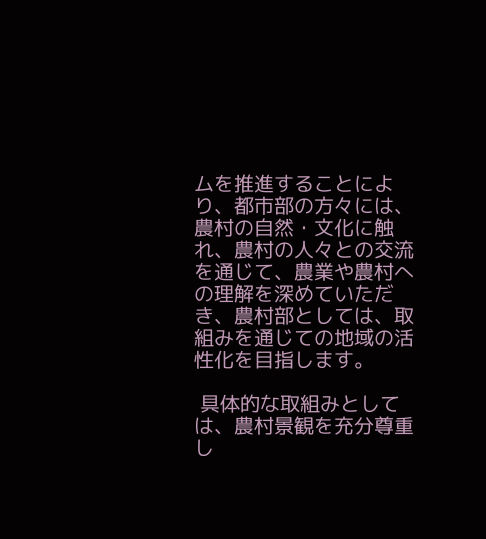ムを推進することにより、都市部の方々には、農村の自然・文化に触れ、農村の人々との交流を通じて、農業や農村への理解を深めていただき、農村部としては、取組みを通じての地域の活性化を目指します。

 具体的な取組みとしては、農村景観を充分尊重し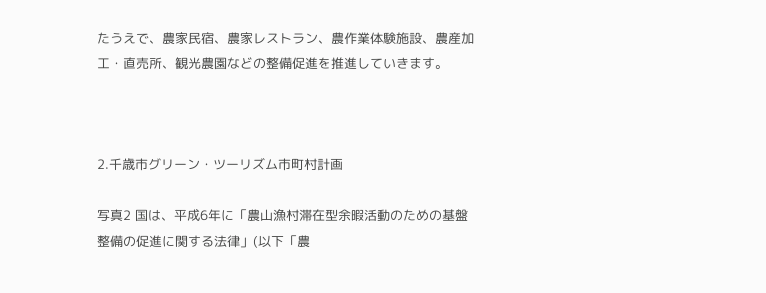たうえで、農家民宿、農家レストラン、農作業体験施設、農産加工・直売所、観光農園などの整備促進を推進していきます。



2.千歳市グリーン・ツーリズム市町村計画

写真2 国は、平成6年に「農山漁村滞在型余暇活動のための基盤整備の促進に関する法律」(以下「農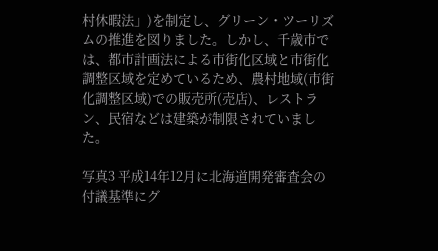村休暇法」)を制定し、グリーン・ツーリズムの推進を図りました。しかし、千歳市では、都市計画法による市街化区域と市街化調整区域を定めているため、農村地域(市街化調整区域)での販売所(売店)、レストラン、民宿などは建築が制限されていました。

写真3 平成14年12月に北海道開発審査会の付議基準にグ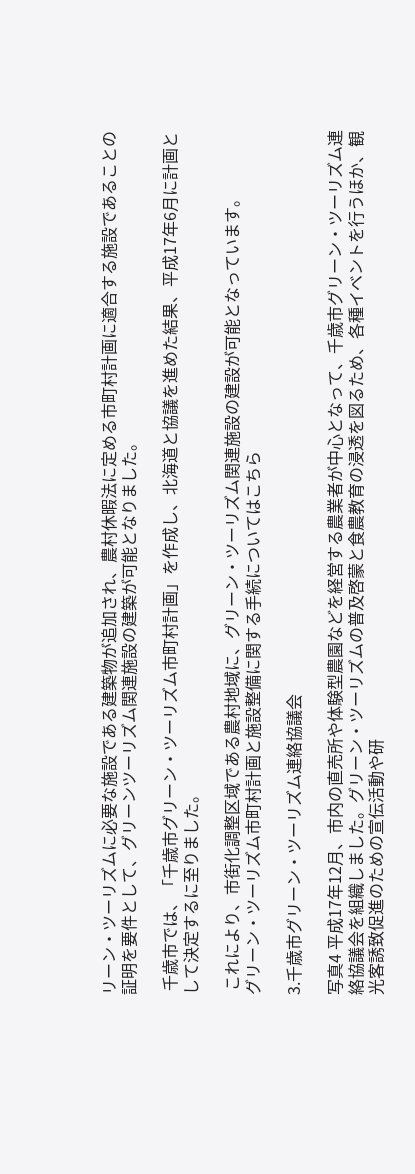リーン・ツーリズムに必要な施設である建築物が追加され、農村休暇法に定める市町村計画に適合する施設であることの証明を要件として、グリーンツーリズム関連施設の建築が可能となりました。

 千歳市では、「千歳市グリーン・ツーリズム市町村計画」を作成し、北海道と協議を進めた結果、平成17年6月に計画として決定するに至りました。

 これにより、市街化調整区域である農村地域に、グリーン・ツーリズム関連施設の建設が可能となっています。
グリーン・ツーリズム市町村計画と施設整備に関する手続についてはこちら

3.千歳市グリーン・ツーリズム連絡協議会

写真4 平成17年12月、市内の直売所や体験型農園などを経営する農業者が中心となって、千歳市グリーン・ツーリズム連絡協議会を組織しました。グリーン・ツーリズムの普及啓蒙と食農教育の浸透を図るため、各種イベントを行うほか、観光客誘致促進のための宣伝活動や研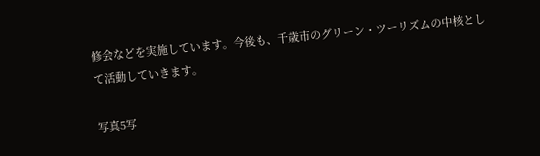修会などを実施しています。今後も、千歳市のグリーン・ツーリズムの中核として活動していきます。

写真5写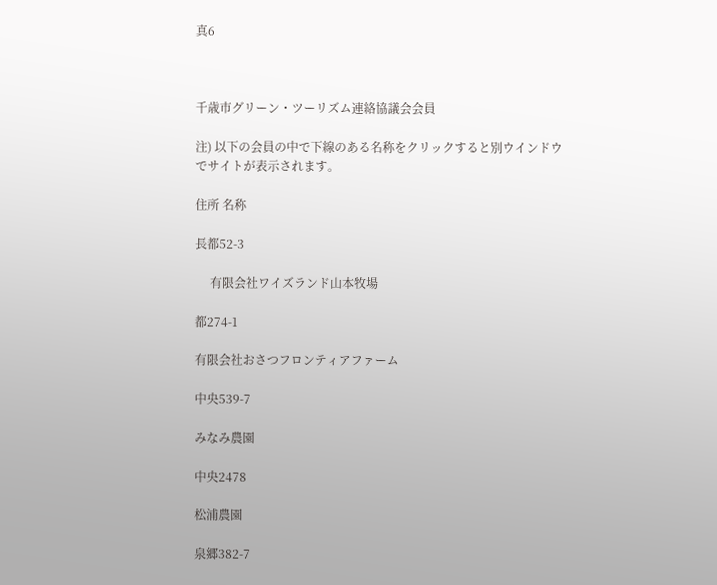真6



千歳市グリーン・ツーリズム連絡協議会会員

注) 以下の会員の中で下線のある名称をクリックすると別ウインドウでサイトが表示されます。

住所 名称

長都52-3

     有限会社ワイズランド山本牧場

都274-1

有限会社おさつフロンティアファーム

中央539-7

みなみ農園

中央2478

松浦農園

泉郷382-7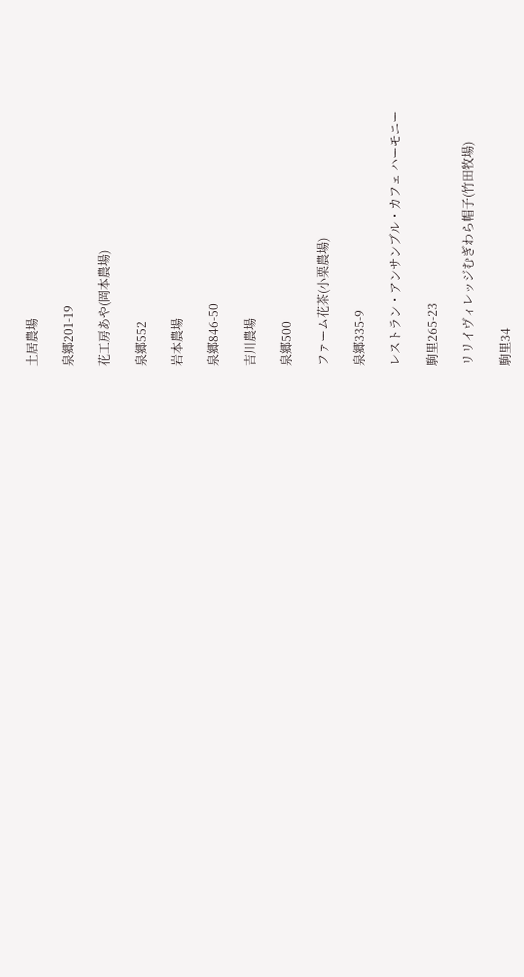土居農場

泉郷201-19

花工房あや(岡本農場)

泉郷552

岩本農場

泉郷846-50

吉川農場

泉郷500

ファーム花茶(小栗農場)

泉郷335-9

レストラン・アンサンブル・カフェ ハーモニー

駒里265-23

リリイヴィレッジむぎわら帽子(竹田牧場)

駒里34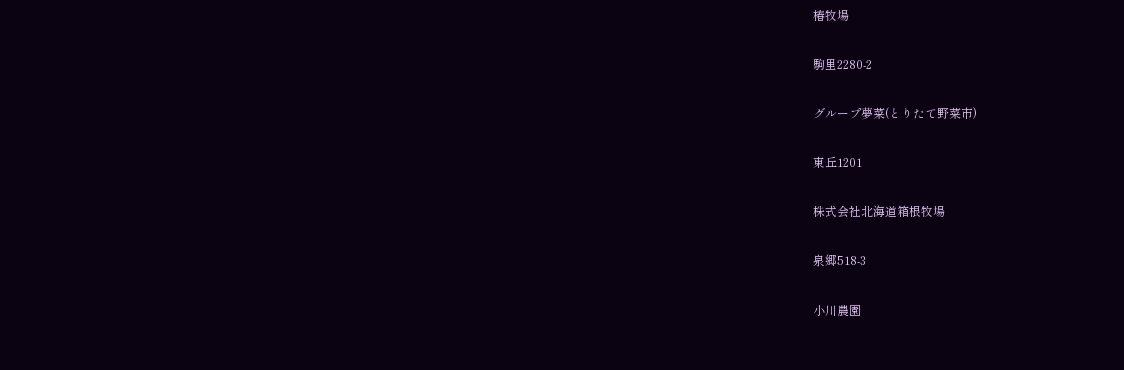椿牧場

駒里2280-2

グループ夢菜(とりたて野菜市)

東丘1201

株式会社北海道箱根牧場

泉郷518-3

小川農園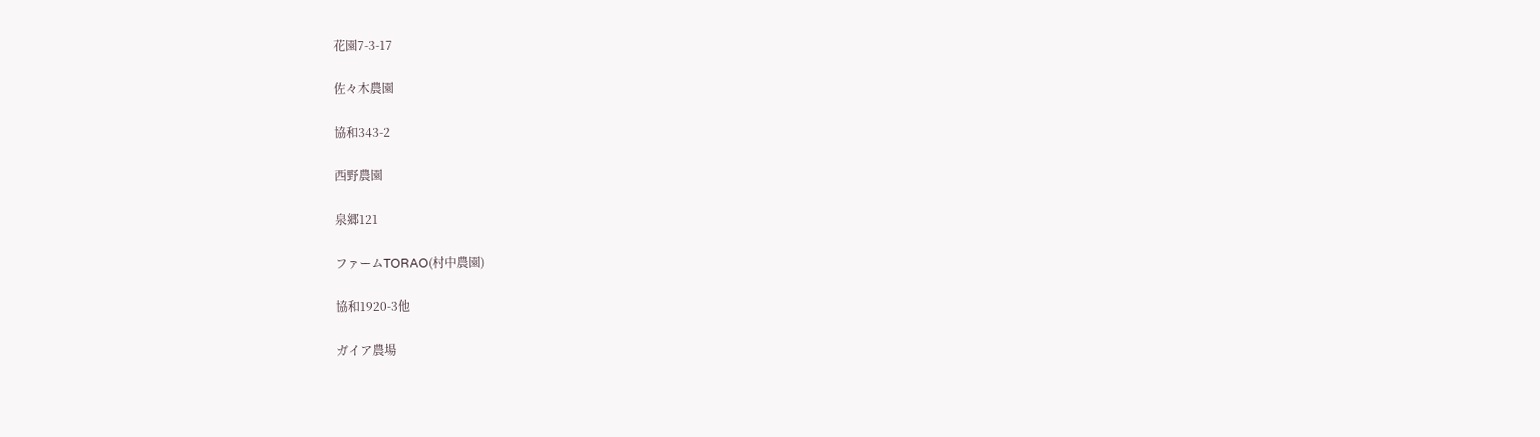花園7-3-17

佐々木農園

協和343-2

西野農園

泉郷121

ファームTORAO(村中農園)

協和1920-3他

ガイア農場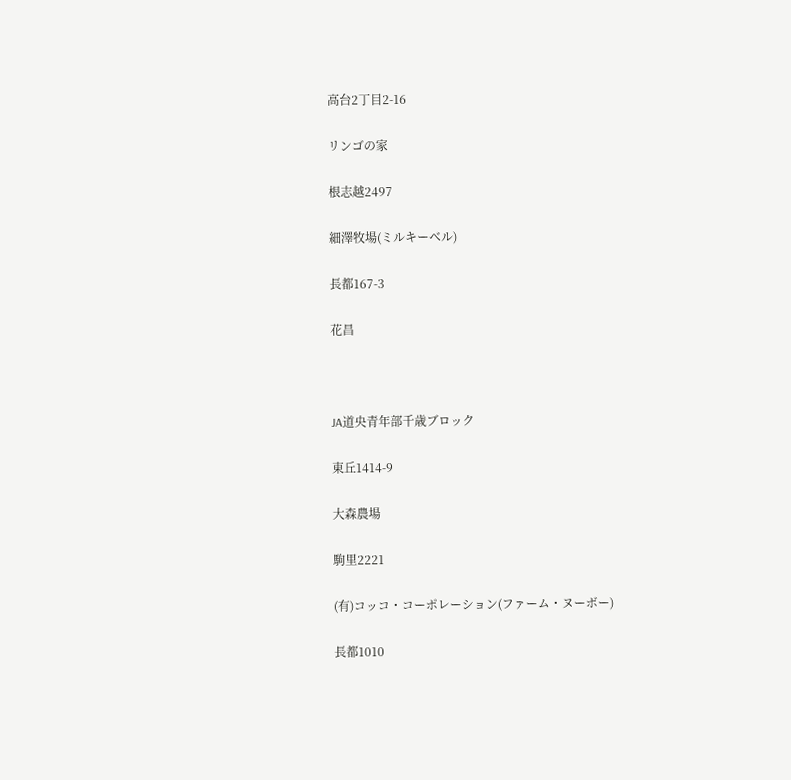高台2丁目2-16

リンゴの家

根志越2497

細澤牧場(ミルキーベル)

長都167-3

花昌



JA道央青年部千歳ブロック

東丘1414-9

大森農場

駒里2221

(有)コッコ・コーポレーション(ファーム・ヌーボー)

長都1010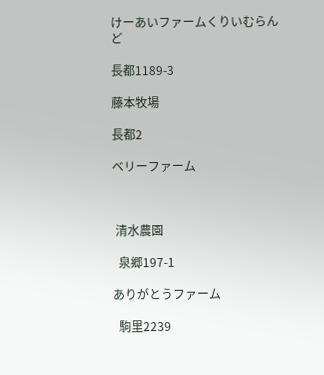けーあいファームくりいむらんど

長都1189-3

藤本牧場

長都2

ベリーファーム



 清水農園

  泉郷197-1

ありがとうファーム

  駒里2239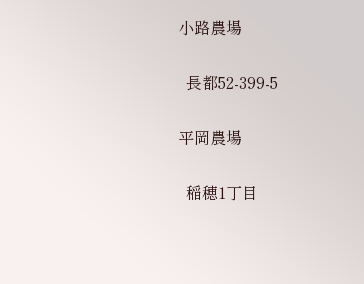小路農場

  長都52-399-5

平岡農場

  稲穂1丁目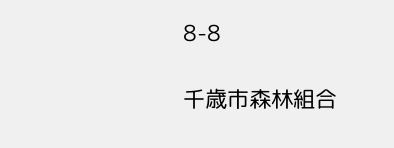8-8

千歳市森林組合